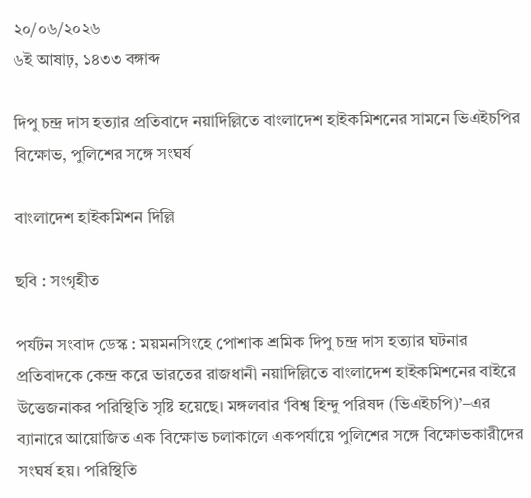২০/০৬/২০২৬
৬ই আষাঢ়, ১৪৩৩ বঙ্গাব্দ

দিপু চন্দ্র দাস হত্যার প্রতিবাদে নয়াদিল্লিতে বাংলাদেশ হাইকমিশনের সামনে ভিএইচপির বিক্ষোভ, পুলিশের সঙ্গে সংঘর্ষ

বাংলাদেশ হাইকমিশন দিল্লি

ছবি : সংগৃহীত

পর্যটন সংবাদ ডেস্ক : ময়মনসিংহে পোশাক শ্রমিক দিপু চন্দ্র দাস হত্যার ঘটনার প্রতিবাদকে কেন্দ্র করে ভারতের রাজধানী নয়াদিল্লিতে বাংলাদেশ হাইকমিশনের বাইরে উত্তেজনাকর পরিস্থিতি সৃষ্টি হয়েছে। মঙ্গলবার ‘বিশ্ব হিন্দু পরিষদ (ভিএইচপি)’–এর ব্যানারে আয়োজিত এক বিক্ষোভ চলাকালে একপর্যায়ে পুলিশের সঙ্গে বিক্ষোভকারীদের সংঘর্ষ হয়। পরিস্থিতি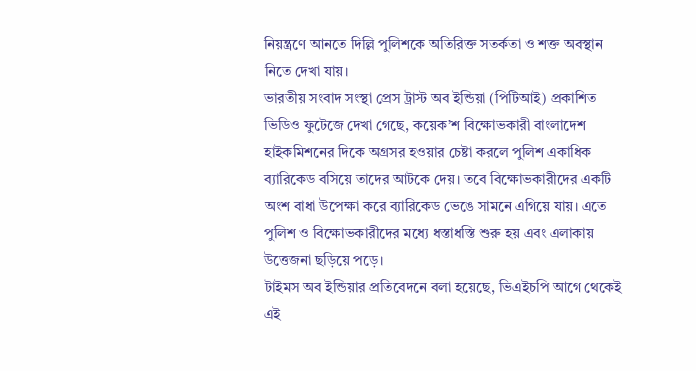নিয়ন্ত্রণে আনতে দিল্লি পুলিশকে অতিরিক্ত সতর্কতা ও শক্ত অবস্থান নিতে দেখা যায়।
ভারতীয় সংবাদ সংস্থা প্রেস ট্রাস্ট অব ইন্ডিয়া (পিটিআই) প্রকাশিত ভিডিও ফুটেজে দেখা গেছে, কয়েক’শ বিক্ষোভকারী বাংলাদেশ হাইকমিশনের দিকে অগ্রসর হওয়ার চেষ্টা করলে পুলিশ একাধিক ব্যারিকেড বসিয়ে তাদের আটকে দেয়। তবে বিক্ষোভকারীদের একটি অংশ বাধা উপেক্ষা করে ব্যারিকেড ভেঙে সামনে এগিয়ে যায়। এতে পুলিশ ও বিক্ষোভকারীদের মধ্যে ধস্তাধস্তি শুরু হয় এবং এলাকায় উত্তেজনা ছড়িয়ে পড়ে।
টাইমস অব ইন্ডিয়ার প্রতিবেদনে বলা হয়েছে, ভিএইচপি আগে থেকেই এই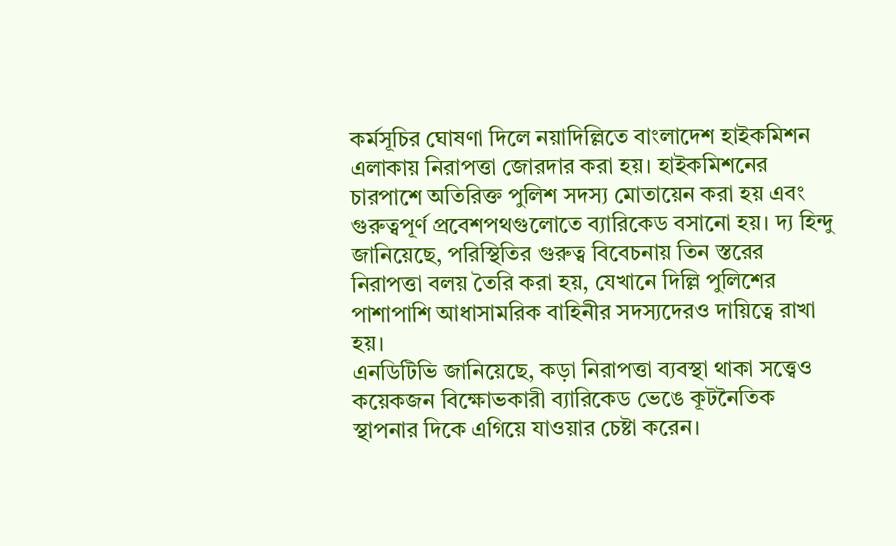কর্মসূচির ঘোষণা দিলে নয়াদিল্লিতে বাংলাদেশ হাইকমিশন এলাকায় নিরাপত্তা জোরদার করা হয়। হাইকমিশনের চারপাশে অতিরিক্ত পুলিশ সদস্য মোতায়েন করা হয় এবং গুরুত্বপূর্ণ প্রবেশপথগুলোতে ব্যারিকেড বসানো হয়। দ্য হিন্দু জানিয়েছে, পরিস্থিতির গুরুত্ব বিবেচনায় তিন স্তরের নিরাপত্তা বলয় তৈরি করা হয়, যেখানে দিল্লি পুলিশের পাশাপাশি আধাসামরিক বাহিনীর সদস্যদেরও দায়িত্বে রাখা হয়।
এনডিটিভি জানিয়েছে, কড়া নিরাপত্তা ব্যবস্থা থাকা সত্ত্বেও কয়েকজন বিক্ষোভকারী ব্যারিকেড ভেঙে কূটনৈতিক স্থাপনার দিকে এগিয়ে যাওয়ার চেষ্টা করেন।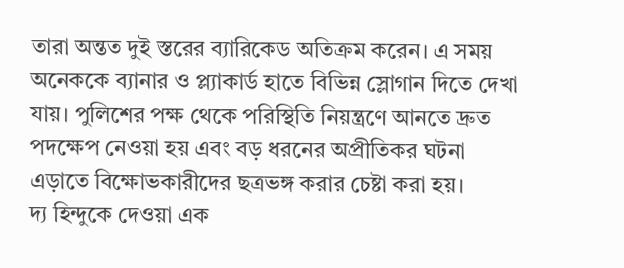তারা অন্তত দুই স্তরের ব্যারিকেড অতিক্রম করেন। এ সময় অনেককে ব্যানার ও প্ল্যাকার্ড হাতে বিভিন্ন স্লোগান দিতে দেখা যায়। পুলিশের পক্ষ থেকে পরিস্থিতি নিয়ন্ত্রণে আনতে দ্রুত পদক্ষেপ নেওয়া হয় এবং বড় ধরনের অপ্রীতিকর ঘটনা এড়াতে বিক্ষোভকারীদের ছত্রভঙ্গ করার চেষ্টা করা হয়।
দ্য হিন্দুকে দেওয়া এক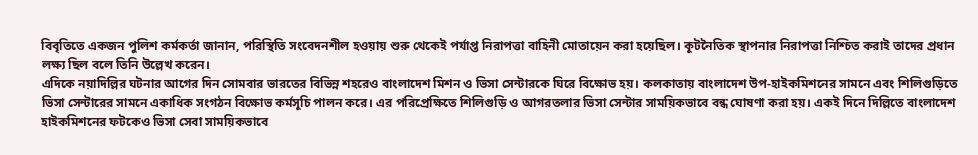বিবৃতিতে একজন পুলিশ কর্মকর্তা জানান, পরিস্থিতি সংবেদনশীল হওয়ায় শুরু থেকেই পর্যাপ্ত নিরাপত্তা বাহিনী মোতায়েন করা হয়েছিল। কূটনৈতিক স্থাপনার নিরাপত্তা নিশ্চিত করাই তাদের প্রধান লক্ষ্য ছিল বলে তিনি উল্লেখ করেন।
এদিকে নয়াদিল্লির ঘটনার আগের দিন সোমবার ভারতের বিভিন্ন শহরেও বাংলাদেশ মিশন ও ভিসা সেন্টারকে ঘিরে বিক্ষোভ হয়। কলকাতায় বাংলাদেশ উপ-হাইকমিশনের সামনে এবং শিলিগুড়িতে ভিসা সেন্টারের সামনে একাধিক সংগঠন বিক্ষোভ কর্মসূচি পালন করে। এর পরিপ্রেক্ষিতে শিলিগুড়ি ও আগরতলার ভিসা সেন্টার সাময়িকভাবে বন্ধ ঘোষণা করা হয়। একই দিনে দিল্লিতে বাংলাদেশ হাইকমিশনের ফটকেও ভিসা সেবা সাময়িকভাবে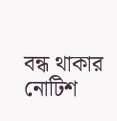বন্ধ থাকার নোটিশ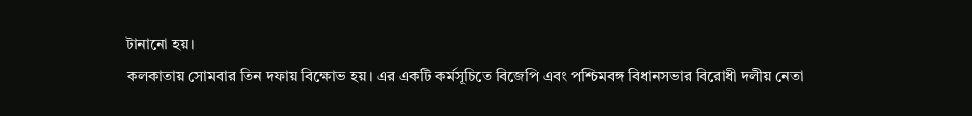টানানো হয়।
কলকাতায় সোমবার তিন দফায় বিক্ষোভ হয়। এর একটি কর্মসূচিতে বিজেপি এবং পশ্চিমবঙ্গ বিধানসভার বিরোধী দলীয় নেতা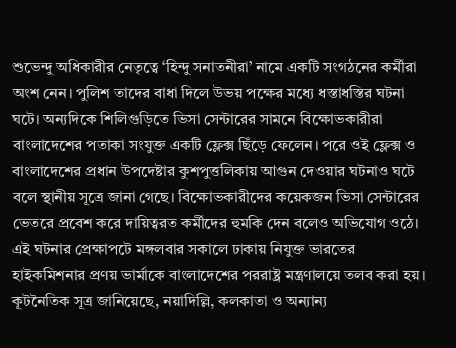শুভেন্দু অধিকারীর নেতৃত্বে ‘হিন্দু সনাতনীরা’ নামে একটি সংগঠনের কর্মীরা অংশ নেন। পুলিশ তাদের বাধা দিলে উভয় পক্ষের মধ্যে ধস্তাধস্তির ঘটনা ঘটে। অন্যদিকে শিলিগুড়িতে ভিসা সেন্টারের সামনে বিক্ষোভকারীরা বাংলাদেশের পতাকা সংযুক্ত একটি ফ্লেক্স ছিঁড়ে ফেলেন। পরে ওই ফ্লেক্স ও বাংলাদেশের প্রধান উপদেষ্টার কুশপুত্তলিকায় আগুন দেওয়ার ঘটনাও ঘটে বলে স্থানীয় সূত্রে জানা গেছে। বিক্ষোভকারীদের কয়েকজন ভিসা সেন্টারের ভেতরে প্রবেশ করে দায়িত্বরত কর্মীদের হুমকি দেন বলেও অভিযোগ ওঠে।
এই ঘটনার প্রেক্ষাপটে মঙ্গলবার সকালে ঢাকায় নিযুক্ত ভারতের হাইকমিশনার প্রণয় ভার্মাকে বাংলাদেশের পররাষ্ট্র মন্ত্রণালয়ে তলব করা হয়। কূটনৈতিক সূত্র জানিয়েছে, নয়াদিল্লি, কলকাতা ও অন্যান্য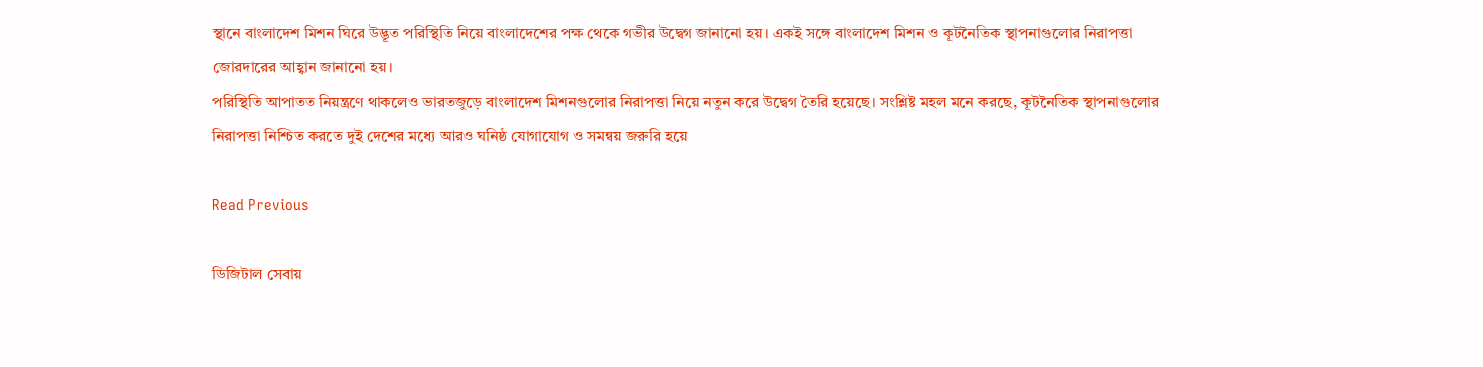স্থানে বাংলাদেশ মিশন ঘিরে উদ্ভূত পরিস্থিতি নিয়ে বাংলাদেশের পক্ষ থেকে গভীর উদ্বেগ জানানো হয়। একই সঙ্গে বাংলাদেশ মিশন ও কূটনৈতিক স্থাপনাগুলোর নিরাপত্তা জোরদারের আহ্বান জানানো হয়।
পরিস্থিতি আপাতত নিয়ন্ত্রণে থাকলেও ভারতজুড়ে বাংলাদেশ মিশনগুলোর নিরাপত্তা নিয়ে নতুন করে উদ্বেগ তৈরি হয়েছে। সংশ্লিষ্ট মহল মনে করছে, কূটনৈতিক স্থাপনাগুলোর নিরাপত্তা নিশ্চিত করতে দুই দেশের মধ্যে আরও ঘনিষ্ঠ যোগাযোগ ও সমন্বয় জরুরি হয়ে

Read Previous

ডিজিটাল সেবায়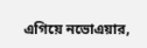এগিয়ে নভোএয়ার,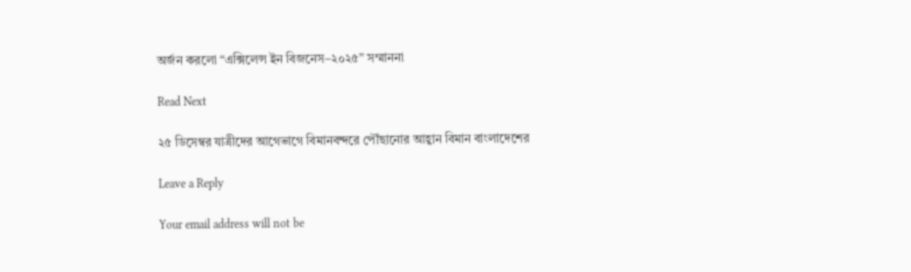অর্জন করলো “এক্সিলেন্স ইন বিজনেস–২০২৫” সম্মাননা

Read Next

২৫ ডিসেম্বর যাত্রীদের আগেভাগে বিমানবন্দরে পৌঁছানোর আহ্বান বিমান বাংলাদেশের

Leave a Reply

Your email address will not be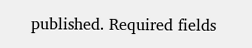published. Required fields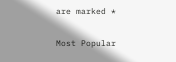are marked *

Most Popular